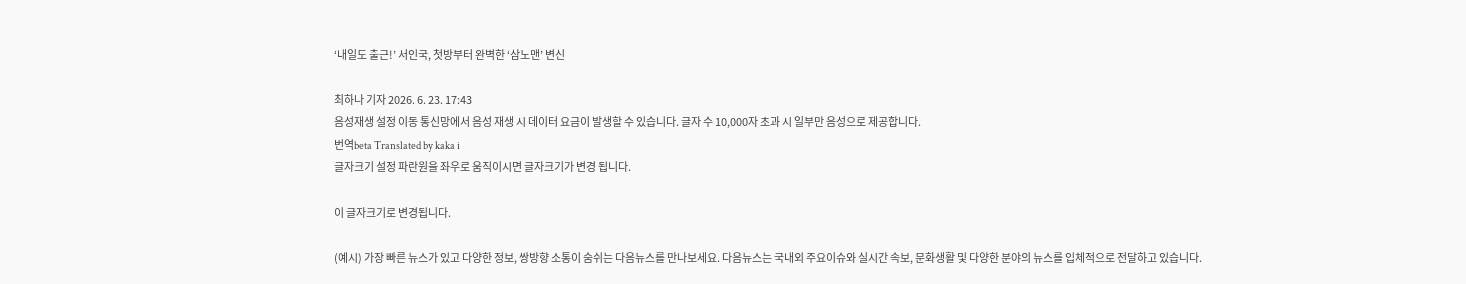‘내일도 출근!’ 서인국, 첫방부터 완벽한 ‘삼노맨’ 변신

최하나 기자 2026. 6. 23. 17:43
음성재생 설정 이동 통신망에서 음성 재생 시 데이터 요금이 발생할 수 있습니다. 글자 수 10,000자 초과 시 일부만 음성으로 제공합니다.
번역beta Translated by kaka i
글자크기 설정 파란원을 좌우로 움직이시면 글자크기가 변경 됩니다.

이 글자크기로 변경됩니다.

(예시) 가장 빠른 뉴스가 있고 다양한 정보, 쌍방향 소통이 숨쉬는 다음뉴스를 만나보세요. 다음뉴스는 국내외 주요이슈와 실시간 속보, 문화생활 및 다양한 분야의 뉴스를 입체적으로 전달하고 있습니다.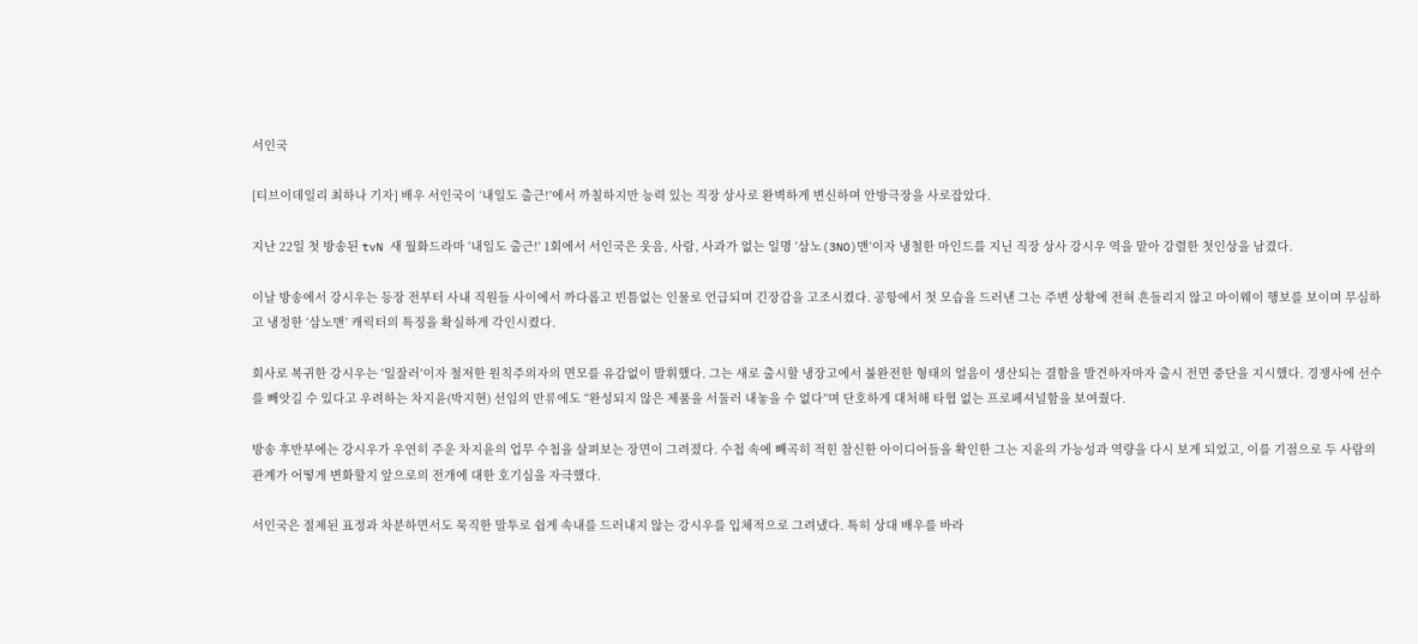서인국

[티브이데일리 최하나 기자] 배우 서인국이 ‘내일도 출근!’에서 까칠하지만 능력 있는 직장 상사로 완벽하게 변신하며 안방극장을 사로잡았다.

지난 22일 첫 방송된 tvN 새 월화드라마 ‘내일도 출근!’ 1회에서 서인국은 웃음, 사람, 사과가 없는 일명 ‘삼노(3NO)맨’이자 냉철한 마인드를 지닌 직장 상사 강시우 역을 맡아 강렬한 첫인상을 남겼다.

이날 방송에서 강시우는 등장 전부터 사내 직원들 사이에서 까다롭고 빈틈없는 인물로 언급되며 긴장감을 고조시켰다. 공항에서 첫 모습을 드러낸 그는 주변 상황에 전혀 흔들리지 않고 마이웨이 행보를 보이며 무심하고 냉정한 ‘삼노맨’ 캐릭터의 특징을 확실하게 각인시켰다.

회사로 복귀한 강시우는 ‘일잘러’이자 철저한 원칙주의자의 면모를 유감없이 발휘했다. 그는 새로 출시할 냉장고에서 불완전한 형태의 얼음이 생산되는 결함을 발견하자마자 출시 전면 중단을 지시했다. 경쟁사에 선수를 빼앗길 수 있다고 우려하는 차지윤(박지현) 선임의 만류에도 “완성되지 않은 제품을 서둘러 내놓을 수 없다”며 단호하게 대처해 타협 없는 프로페셔널함을 보여줬다.

방송 후반부에는 강시우가 우연히 주운 차지윤의 업무 수첩을 살펴보는 장면이 그려졌다. 수첩 속에 빼곡히 적힌 참신한 아이디어들을 확인한 그는 지윤의 가능성과 역량을 다시 보게 되었고, 이를 기점으로 두 사람의 관계가 어떻게 변화할지 앞으로의 전개에 대한 호기심을 자극했다.

서인국은 절제된 표정과 차분하면서도 묵직한 말투로 쉽게 속내를 드러내지 않는 강시우를 입체적으로 그려냈다. 특히 상대 배우를 바라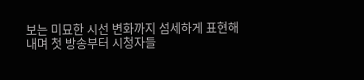보는 미묘한 시선 변화까지 섬세하게 표현해 내며 첫 방송부터 시청자들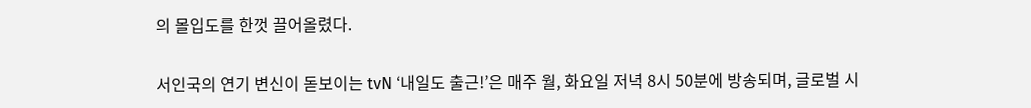의 몰입도를 한껏 끌어올렸다.

서인국의 연기 변신이 돋보이는 tvN ‘내일도 출근!’은 매주 월, 화요일 저녁 8시 50분에 방송되며, 글로벌 시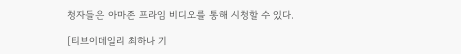청자들은 아마존 프라임 비디오를 통해 시청할 수 있다.

[티브이데일리 최하나 기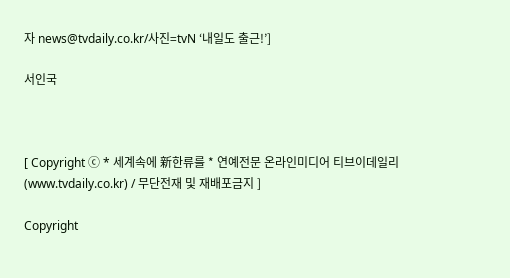자 news@tvdaily.co.kr/사진=tvN ‘내일도 출근!’]

서인국



[ Copyright ⓒ * 세계속에 新한류를 * 연예전문 온라인미디어 티브이데일리 (www.tvdaily.co.kr) / 무단전재 및 재배포금지 ]

Copyright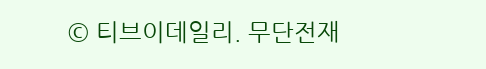© 티브이데일리. 무단전재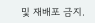및 재배포 금지.